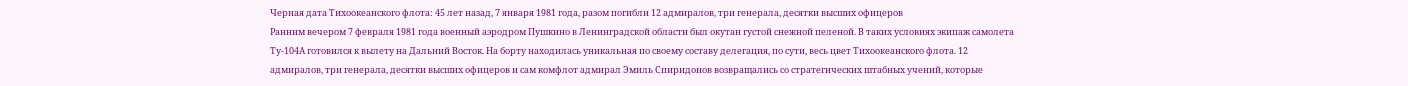Черная дата Тихоокеанского флота: 45 лет назад, 7 января 1981 года, разом погибли 12 адмиралов, три генерала, десятки высших офицеров
Ранним вечером 7 февраля 1981 года военный аэродром Пушкино в Ленинградской области был окутан густой снежной пеленой. В таких условиях экипаж самолета Ту-104А готовился к вылету на Дальний Восток. На борту находилась уникальная по своему составу делегация, по сути, весь цвет Тихоокеанского флота. 12 адмиралов, три генерала, десятки высших офицеров и сам комфлот адмирал Эмиль Спиридонов возвращались со стратегических штабных учений, которые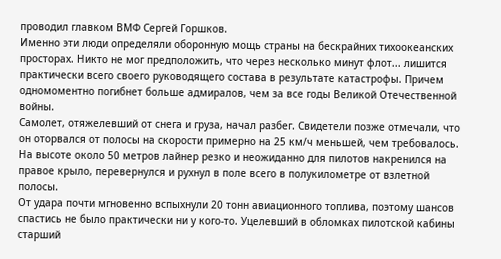проводил главком ВМФ Сергей Горшков.
Именно эти люди определяли оборонную мощь страны на бескрайних тихоокеанских просторах. Никто не мог предположить, что через несколько минут флот... лишится практически всего своего руководящего состава в результате катастрофы. Причем одномоментно погибнет больше адмиралов, чем за все годы Великой Отечественной войны.
Самолет, отяжелевший от снега и груза, начал разбег. Свидетели позже отмечали, что он оторвался от полосы на скорости примерно на 25 км/ч меньшей, чем требовалось. На высоте около 50 метров лайнер резко и неожиданно для пилотов накренился на правое крыло, перевернулся и рухнул в поле всего в полукилометре от взлетной полосы.
От удара почти мгновенно вспыхнули 20 тонн авиационного топлива, поэтому шансов спастись не было практически ни у кого-то. Уцелевший в обломках пилотской кабины старший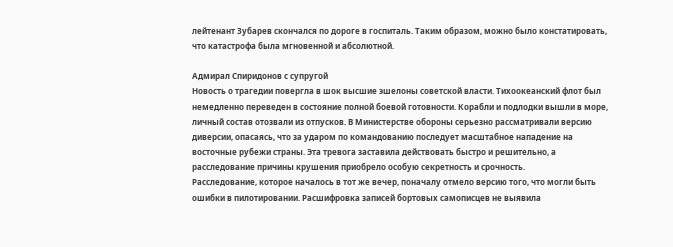лейтенант Зубарев скончался по дороге в госпиталь. Таким образом, можно было констатировать, что катастрофа была мгновенной и абсолютной.

Адмирал Спиридонов с супругой
Новость о трагедии повергла в шок высшие эшелоны советской власти. Тихоокеанский флот был немедленно переведен в состояние полной боевой готовности. Корабли и подлодки вышли в море, личный состав отозвали из отпусков. В Министерстве обороны серьезно рассматривали версию диверсии, опасаясь, что за ударом по командованию последует масштабное нападение на восточные рубежи страны. Эта тревога заставила действовать быстро и решительно, а расследование причины крушения приобрело особую секретность и срочность.
Расследование, которое началось в тот же вечер, поначалу отмело версию того, что могли быть ошибки в пилотировании. Расшифровка записей бортовых самописцев не выявила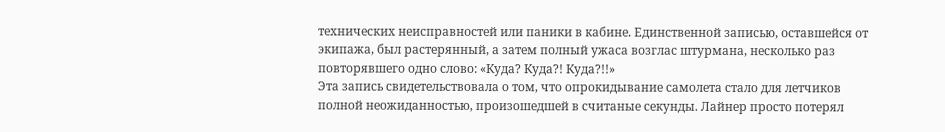технических неисправностей или паники в кабине. Единственной записью, оставшейся от экипажа, был растерянный, а затем полный ужаса возглас штурмана, несколько раз повторявшего одно слово: «Куда? Куда?! Куда?!!»
Эта запись свидетельствовала о том, что опрокидывание самолета стало для летчиков полной неожиданностью, произошедшей в считаные секунды. Лайнер просто потерял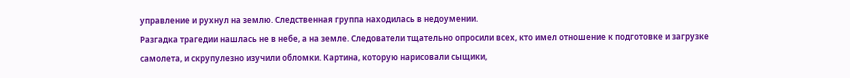управление и рухнул на землю. Следственная группа находилась в недоумении.
Разгадка трагедии нашлась не в небе, а на земле. Следователи тщательно опросили всех, кто имел отношение к подготовке и загрузке самолета, и скрупулезно изучили обломки. Картина, которую нарисовали сыщики,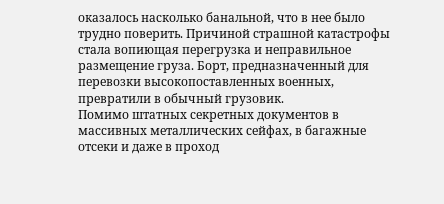оказалось насколько банальной, что в нее было трудно поверить. Причиной страшной катастрофы стала вопиющая перегрузка и неправильное размещение груза. Борт, предназначенный для перевозки высокопоставленных военных, превратили в обычный грузовик.
Помимо штатных секретных документов в массивных металлических сейфах, в багажные отсеки и даже в проход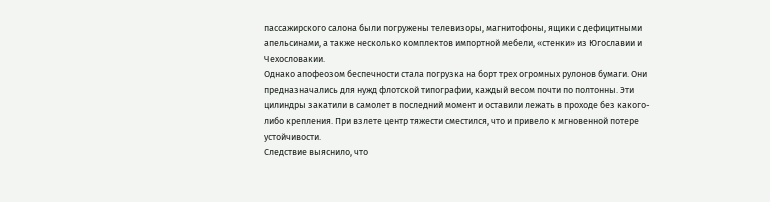пассажирского салона были погружены телевизоры, магнитофоны, ящики с дефицитными апельсинами, а также несколько комплектов импортной мебели, «стенки» из Югославии и Чехословакии.
Однако апофеозом беспечности стала погрузка на борт трех огромных рулонов бумаги. Они предназначались для нужд флотской типографии, каждый весом почти по полтонны. Эти цилиндры закатили в самолет в последний момент и оставили лежать в проходе без какого-либо крепления. При взлете центр тяжести сместился, что и привело к мгновенной потере устойчивости.
Следствие выяснило, что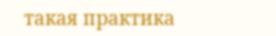такая практика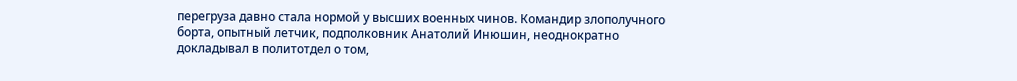перегруза давно стала нормой у высших военных чинов. Командир злополучного борта, опытный летчик, подполковник Анатолий Инюшин, неоднократно докладывал в политотдел о том,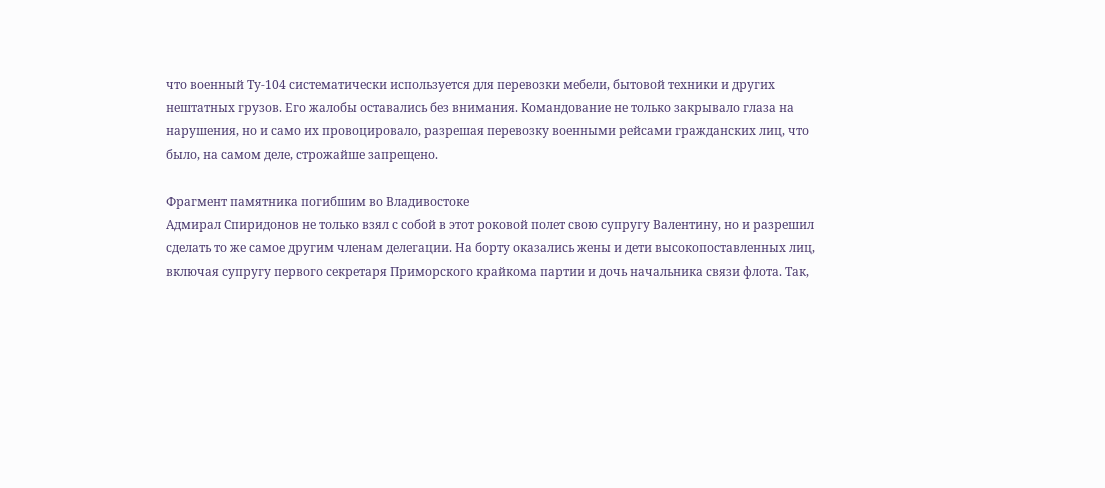что военный Ту-104 систематически используется для перевозки мебели, бытовой техники и других нештатных грузов. Его жалобы оставались без внимания. Командование не только закрывало глаза на нарушения, но и само их провоцировало, разрешая перевозку военными рейсами гражданских лиц, что было, на самом деле, строжайше запрещено.

Фрагмент памятника погибшим во Владивостоке
Адмирал Спиридонов не только взял с собой в этот роковой полет свою супругу Валентину, но и разрешил сделать то же самое другим членам делегации. На борту оказались жены и дети высокопоставленных лиц, включая супругу первого секретаря Приморского крайкома партии и дочь начальника связи флота. Так,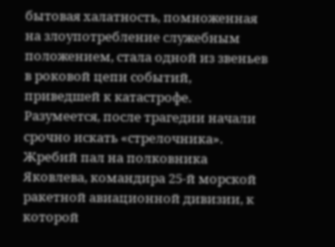бытовая халатность, помноженная на злоупотребление служебным положением, стала одной из звеньев в роковой цепи событий, приведшей к катастрофе.
Разумеется, после трагедии начали срочно искать «стрелочника». Жребий пал на полковника Яковлева, командира 25-й морской ракетной авиационной дивизии, к которой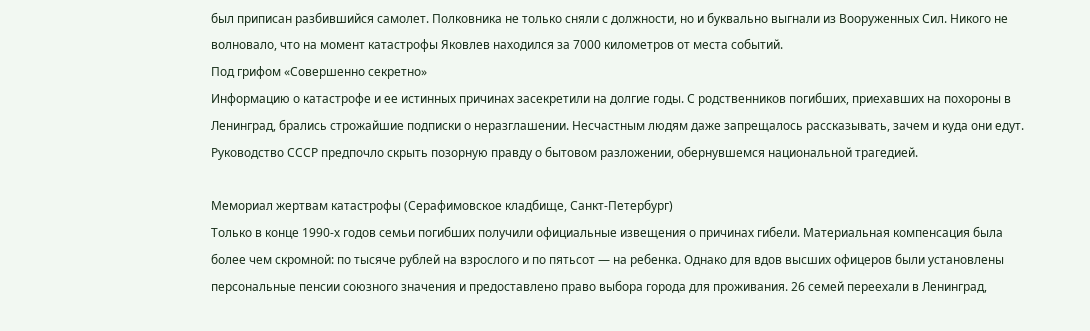был приписан разбившийся самолет. Полковника не только сняли с должности, но и буквально выгнали из Вооруженных Сил. Никого не волновало, что на момент катастрофы Яковлев находился за 7000 километров от места событий.
Под грифом «Совершенно секретно»
Информацию о катастрофе и ее истинных причинах засекретили на долгие годы. С родственников погибших, приехавших на похороны в Ленинград, брались строжайшие подписки о неразглашении. Несчастным людям даже запрещалось рассказывать, зачем и куда они едут. Руководство СССР предпочло скрыть позорную правду о бытовом разложении, обернувшемся национальной трагедией.

Мемориал жертвам катастрофы (Серафимовское кладбище, Санкт-Петербург)
Только в конце 1990-х годов семьи погибших получили официальные извещения о причинах гибели. Материальная компенсация была более чем скромной: по тысяче рублей на взрослого и по пятьсот — на ребенка. Однако для вдов высших офицеров были установлены персональные пенсии союзного значения и предоставлено право выбора города для проживания. 26 семей переехали в Ленинград,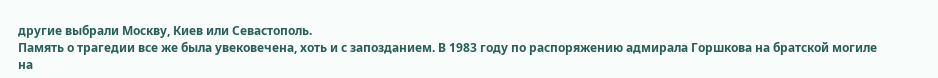другие выбрали Москву, Киев или Севастополь.
Память о трагедии все же была увековечена, хоть и с запозданием. В 1983 году по распоряжению адмирала Горшкова на братской могиле на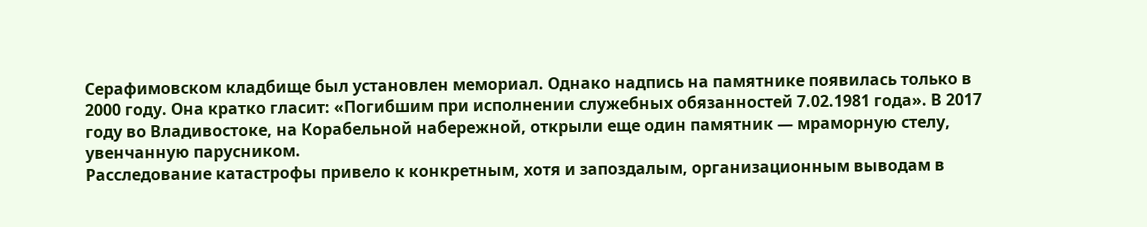Серафимовском кладбище был установлен мемориал. Однако надпись на памятнике появилась только в 2000 году. Она кратко гласит: «Погибшим при исполнении служебных обязанностей 7.02.1981 года». В 2017 году во Владивостоке, на Корабельной набережной, открыли еще один памятник — мраморную стелу, увенчанную парусником.
Расследование катастрофы привело к конкретным, хотя и запоздалым, организационным выводам в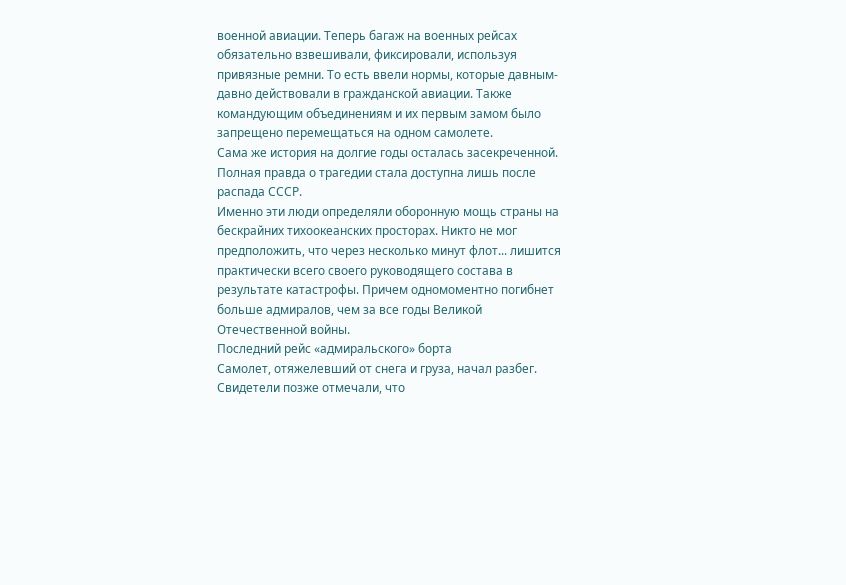военной авиации. Теперь багаж на военных рейсах обязательно взвешивали, фиксировали, используя привязные ремни. То есть ввели нормы, которые давным-давно действовали в гражданской авиации. Также командующим объединениям и их первым замом было запрещено перемещаться на одном самолете.
Сама же история на долгие годы осталась засекреченной. Полная правда о трагедии стала доступна лишь после распада СССР.
Именно эти люди определяли оборонную мощь страны на бескрайних тихоокеанских просторах. Никто не мог предположить, что через несколько минут флот... лишится практически всего своего руководящего состава в результате катастрофы. Причем одномоментно погибнет больше адмиралов, чем за все годы Великой Отечественной войны.
Последний рейс «адмиральского» борта
Самолет, отяжелевший от снега и груза, начал разбег. Свидетели позже отмечали, что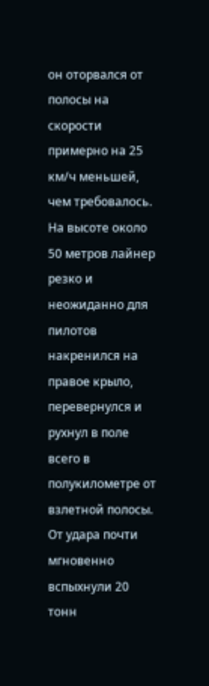он оторвался от полосы на скорости примерно на 25 км/ч меньшей, чем требовалось. На высоте около 50 метров лайнер резко и неожиданно для пилотов накренился на правое крыло, перевернулся и рухнул в поле всего в полукилометре от взлетной полосы.
От удара почти мгновенно вспыхнули 20 тонн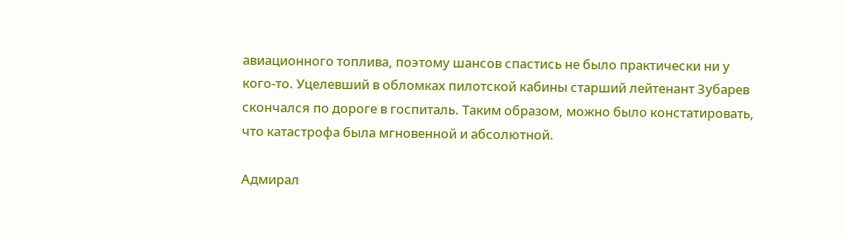авиационного топлива, поэтому шансов спастись не было практически ни у кого-то. Уцелевший в обломках пилотской кабины старший лейтенант Зубарев скончался по дороге в госпиталь. Таким образом, можно было констатировать, что катастрофа была мгновенной и абсолютной.

Адмирал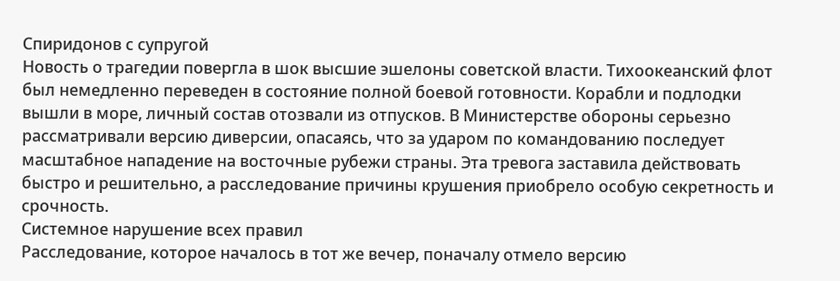Спиридонов с супругой
Новость о трагедии повергла в шок высшие эшелоны советской власти. Тихоокеанский флот был немедленно переведен в состояние полной боевой готовности. Корабли и подлодки вышли в море, личный состав отозвали из отпусков. В Министерстве обороны серьезно рассматривали версию диверсии, опасаясь, что за ударом по командованию последует масштабное нападение на восточные рубежи страны. Эта тревога заставила действовать быстро и решительно, а расследование причины крушения приобрело особую секретность и срочность.
Системное нарушение всех правил
Расследование, которое началось в тот же вечер, поначалу отмело версию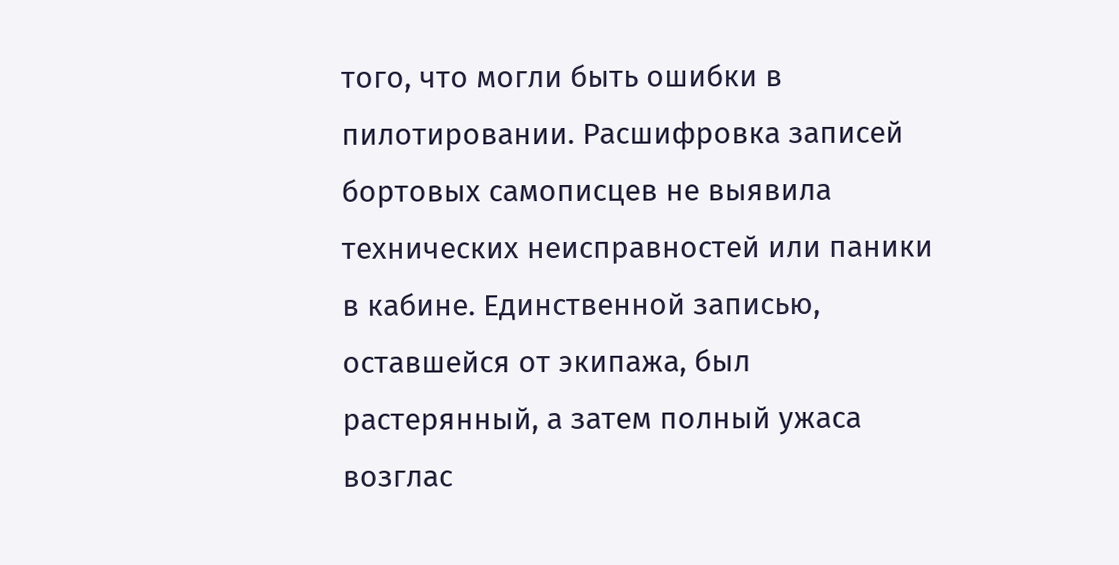того, что могли быть ошибки в пилотировании. Расшифровка записей бортовых самописцев не выявила технических неисправностей или паники в кабине. Единственной записью, оставшейся от экипажа, был растерянный, а затем полный ужаса возглас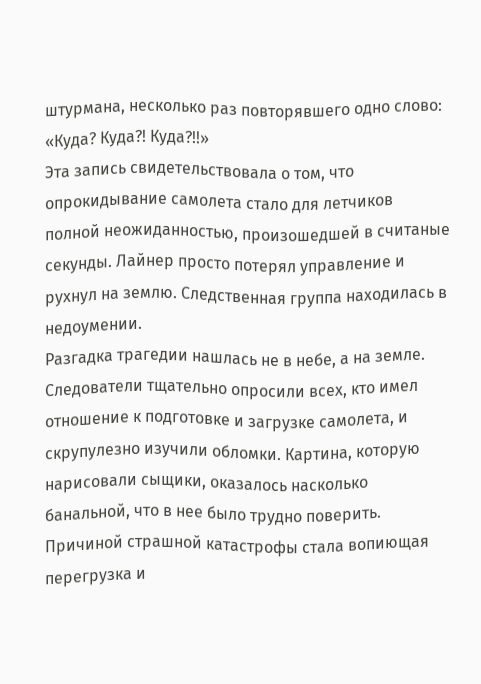штурмана, несколько раз повторявшего одно слово: «Куда? Куда?! Куда?!!»
Эта запись свидетельствовала о том, что опрокидывание самолета стало для летчиков полной неожиданностью, произошедшей в считаные секунды. Лайнер просто потерял управление и рухнул на землю. Следственная группа находилась в недоумении.
Разгадка трагедии нашлась не в небе, а на земле. Следователи тщательно опросили всех, кто имел отношение к подготовке и загрузке самолета, и скрупулезно изучили обломки. Картина, которую нарисовали сыщики, оказалось насколько банальной, что в нее было трудно поверить. Причиной страшной катастрофы стала вопиющая перегрузка и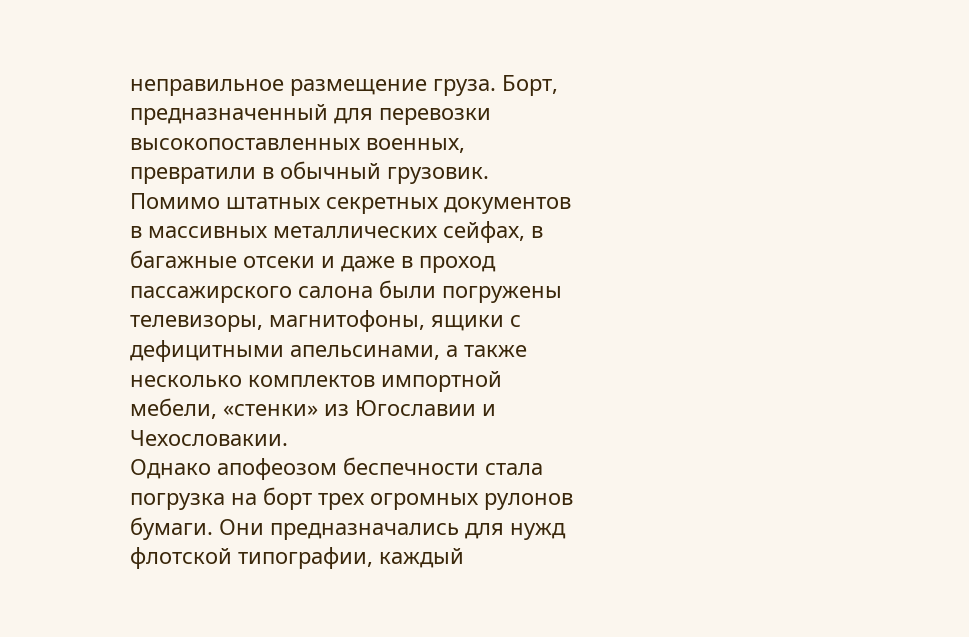неправильное размещение груза. Борт, предназначенный для перевозки высокопоставленных военных, превратили в обычный грузовик.
Помимо штатных секретных документов в массивных металлических сейфах, в багажные отсеки и даже в проход пассажирского салона были погружены телевизоры, магнитофоны, ящики с дефицитными апельсинами, а также несколько комплектов импортной мебели, «стенки» из Югославии и Чехословакии.
Однако апофеозом беспечности стала погрузка на борт трех огромных рулонов бумаги. Они предназначались для нужд флотской типографии, каждый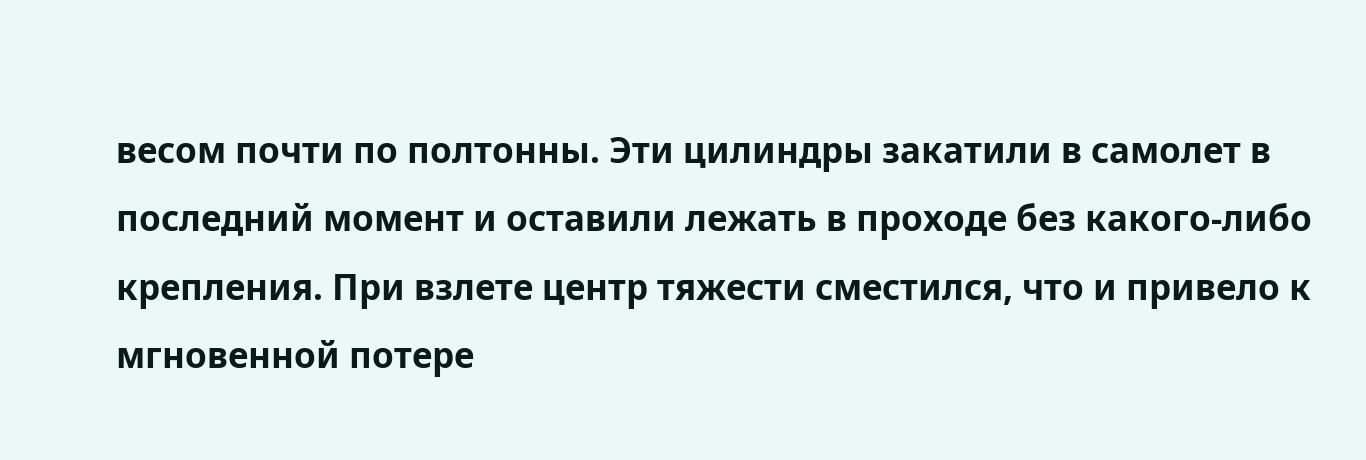весом почти по полтонны. Эти цилиндры закатили в самолет в последний момент и оставили лежать в проходе без какого-либо крепления. При взлете центр тяжести сместился, что и привело к мгновенной потере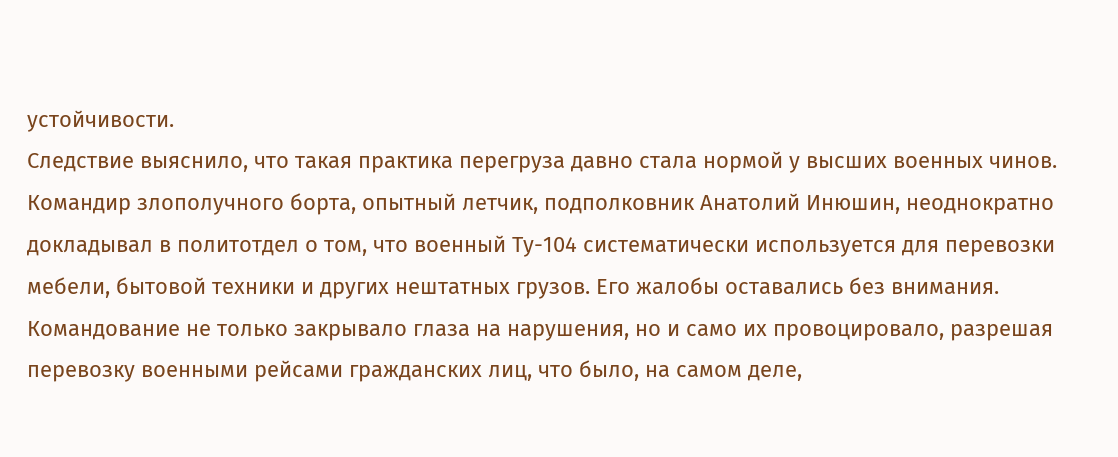устойчивости.
Следствие выяснило, что такая практика перегруза давно стала нормой у высших военных чинов. Командир злополучного борта, опытный летчик, подполковник Анатолий Инюшин, неоднократно докладывал в политотдел о том, что военный Ту-104 систематически используется для перевозки мебели, бытовой техники и других нештатных грузов. Его жалобы оставались без внимания. Командование не только закрывало глаза на нарушения, но и само их провоцировало, разрешая перевозку военными рейсами гражданских лиц, что было, на самом деле,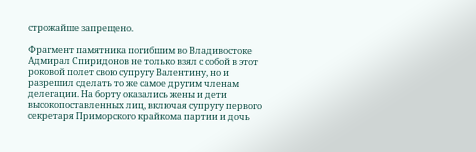строжайше запрещено.

Фрагмент памятника погибшим во Владивостоке
Адмирал Спиридонов не только взял с собой в этот роковой полет свою супругу Валентину, но и разрешил сделать то же самое другим членам делегации. На борту оказались жены и дети высокопоставленных лиц, включая супругу первого секретаря Приморского крайкома партии и дочь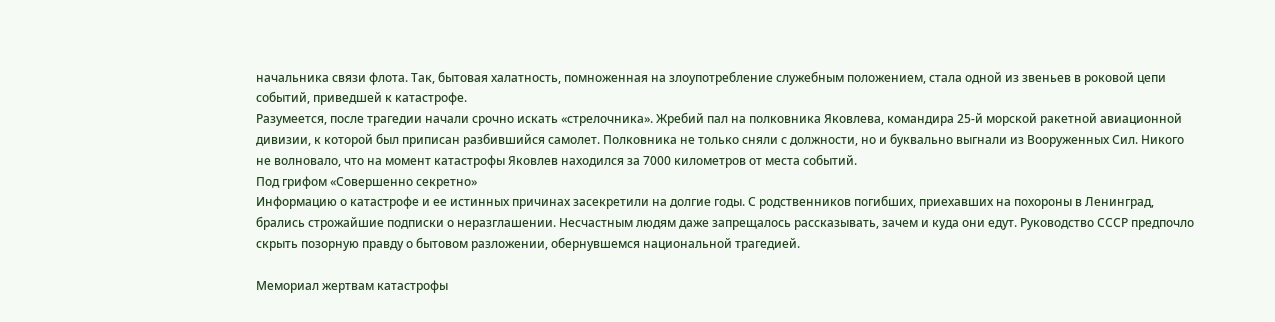начальника связи флота. Так, бытовая халатность, помноженная на злоупотребление служебным положением, стала одной из звеньев в роковой цепи событий, приведшей к катастрофе.
Разумеется, после трагедии начали срочно искать «стрелочника». Жребий пал на полковника Яковлева, командира 25-й морской ракетной авиационной дивизии, к которой был приписан разбившийся самолет. Полковника не только сняли с должности, но и буквально выгнали из Вооруженных Сил. Никого не волновало, что на момент катастрофы Яковлев находился за 7000 километров от места событий.
Под грифом «Совершенно секретно»
Информацию о катастрофе и ее истинных причинах засекретили на долгие годы. С родственников погибших, приехавших на похороны в Ленинград, брались строжайшие подписки о неразглашении. Несчастным людям даже запрещалось рассказывать, зачем и куда они едут. Руководство СССР предпочло скрыть позорную правду о бытовом разложении, обернувшемся национальной трагедией.

Мемориал жертвам катастрофы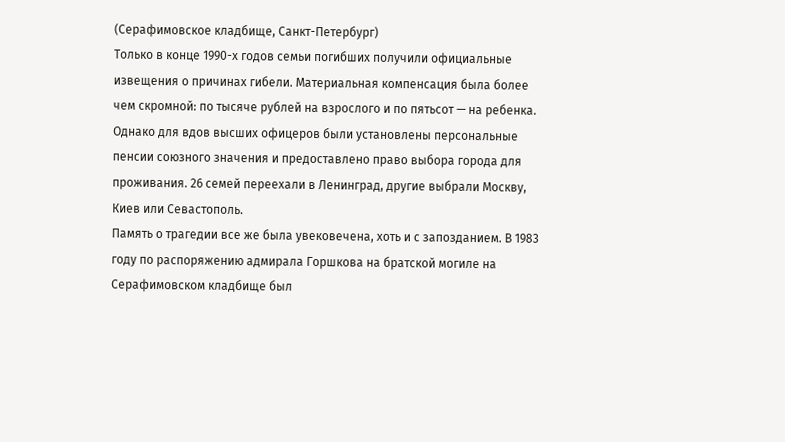(Серафимовское кладбище, Санкт-Петербург)
Только в конце 1990-х годов семьи погибших получили официальные извещения о причинах гибели. Материальная компенсация была более чем скромной: по тысяче рублей на взрослого и по пятьсот — на ребенка. Однако для вдов высших офицеров были установлены персональные пенсии союзного значения и предоставлено право выбора города для проживания. 26 семей переехали в Ленинград, другие выбрали Москву, Киев или Севастополь.
Память о трагедии все же была увековечена, хоть и с запозданием. В 1983 году по распоряжению адмирала Горшкова на братской могиле на Серафимовском кладбище был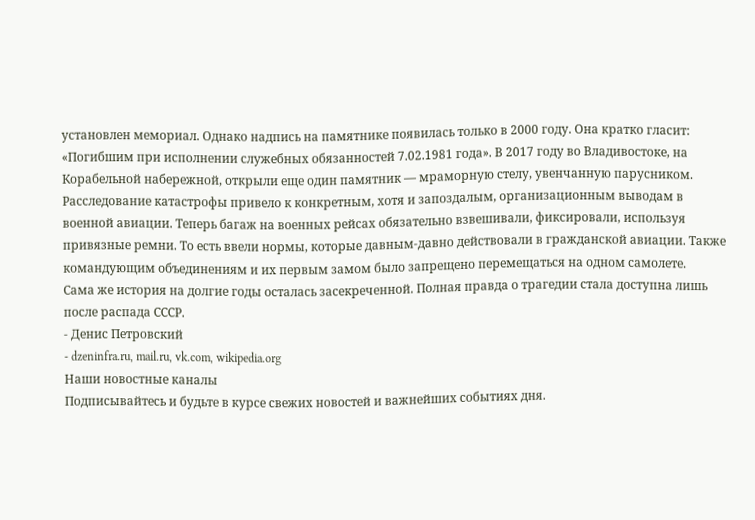установлен мемориал. Однако надпись на памятнике появилась только в 2000 году. Она кратко гласит: «Погибшим при исполнении служебных обязанностей 7.02.1981 года». В 2017 году во Владивостоке, на Корабельной набережной, открыли еще один памятник — мраморную стелу, увенчанную парусником.
Расследование катастрофы привело к конкретным, хотя и запоздалым, организационным выводам в военной авиации. Теперь багаж на военных рейсах обязательно взвешивали, фиксировали, используя привязные ремни. То есть ввели нормы, которые давным-давно действовали в гражданской авиации. Также командующим объединениям и их первым замом было запрещено перемещаться на одном самолете.
Сама же история на долгие годы осталась засекреченной. Полная правда о трагедии стала доступна лишь после распада СССР.
- Денис Петровский
- dzeninfra.ru, mail.ru, vk.com, wikipedia.org
Наши новостные каналы
Подписывайтесь и будьте в курсе свежих новостей и важнейших событиях дня.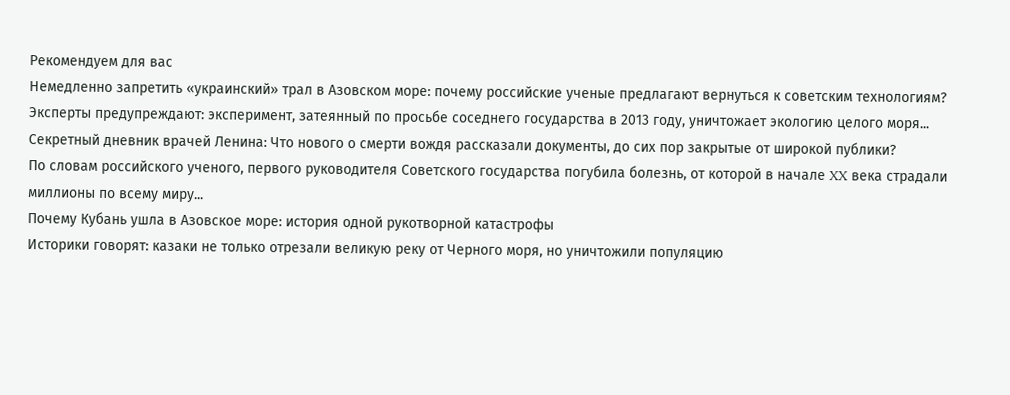Рекомендуем для вас
Немедленно запретить «украинский» трал в Азовском море: почему российские ученые предлагают вернуться к советским технологиям?
Эксперты предупреждают: эксперимент, затеянный по просьбе соседнего государства в 2013 году, уничтожает экологию целого моря...
Секретный дневник врачей Ленина: Что нового о смерти вождя рассказали документы, до сих пор закрытые от широкой публики?
По словам российского ученого, первого руководителя Советского государства погубила болезнь, от которой в начале XX века страдали миллионы по всему миру...
Почему Кубань ушла в Азовское море: история одной рукотворной катастрофы
Историки говорят: казаки не только отрезали великую реку от Черного моря, но уничтожили популяцию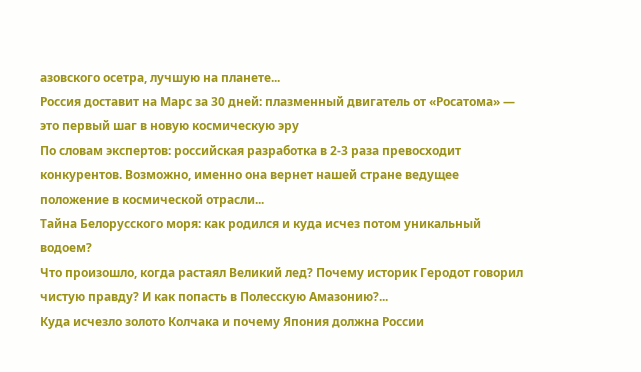азовского осетра, лучшую на планете...
Россия доставит на Марс за 30 дней: плазменный двигатель от «Росатома» — это первый шаг в новую космическую эру
По словам экспертов: российская разработка в 2-3 раза превосходит конкурентов. Возможно, именно она вернет нашей стране ведущее положение в космической отрасли...
Тайна Белорусского моря: как родился и куда исчез потом уникальный водоем?
Что произошло, когда растаял Великий лед? Почему историк Геродот говорил чистую правду? И как попасть в Полесскую Амазонию?...
Куда исчезло золото Колчака и почему Япония должна России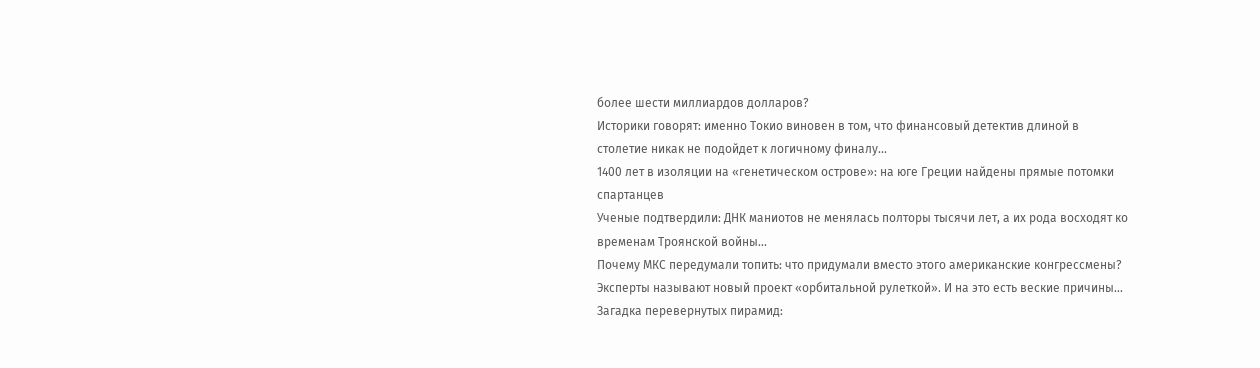более шести миллиардов долларов?
Историки говорят: именно Токио виновен в том, что финансовый детектив длиной в столетие никак не подойдет к логичному финалу...
1400 лет в изоляции на «генетическом острове»: на юге Греции найдены прямые потомки спартанцев
Ученые подтвердили: ДНК маниотов не менялась полторы тысячи лет, а их рода восходят ко временам Троянской войны...
Почему МКС передумали топить: что придумали вместо этого американские конгрессмены?
Эксперты называют новый проект «орбитальной рулеткой». И на это есть веские причины...
Загадка перевернутых пирамид: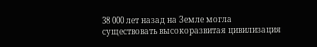38 000 лет назад на Земле могла существовать высокоразвитая цивилизация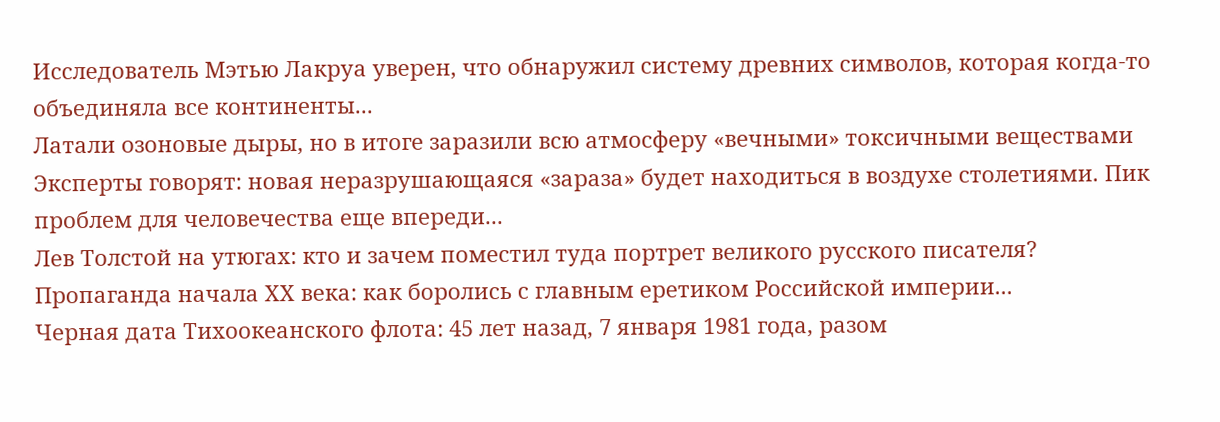Исследователь Мэтью Лакруа уверен, что обнаружил систему древних символов, которая когда-то объединяла все континенты...
Латали озоновые дыры, но в итоге заразили всю атмосферу «вечными» токсичными веществами
Эксперты говорят: новая неразрушающаяся «зараза» будет находиться в воздухе столетиями. Пик проблем для человечества еще впереди...
Лев Толстой на утюгах: кто и зачем поместил туда портрет великого русского писателя?
Пропаганда начала ХХ века: как боролись с главным еретиком Российской империи...
Черная дата Тихоокеанского флота: 45 лет назад, 7 января 1981 года, разом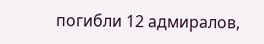погибли 12 адмиралов,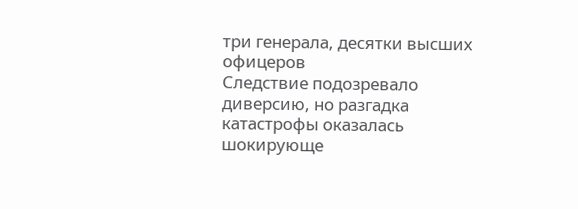три генерала, десятки высших офицеров
Следствие подозревало диверсию, но разгадка катастрофы оказалась шокирующе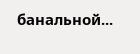банальной...